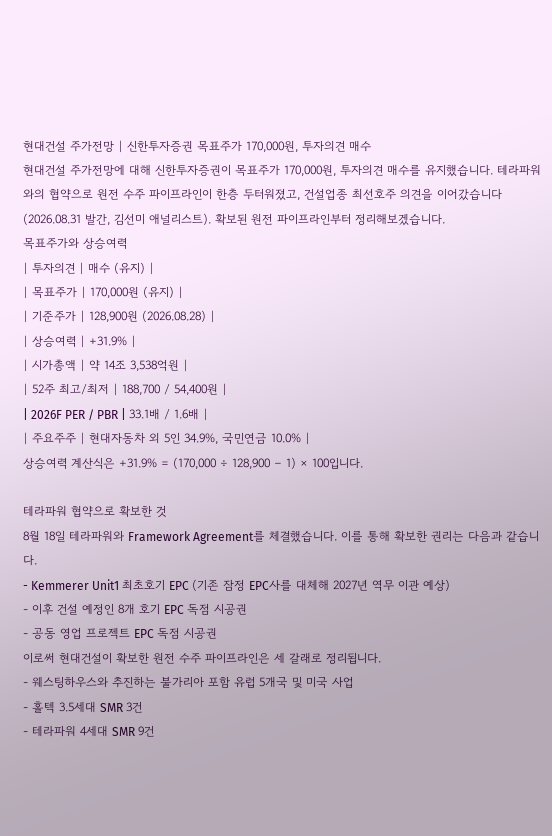현대건설 주가전망 | 신한투자증권 목표주가 170,000원, 투자의견 매수
현대건설 주가전망에 대해 신한투자증권이 목표주가 170,000원, 투자의견 매수를 유지했습니다. 테라파워와의 협약으로 원전 수주 파이프라인이 한층 두터워졌고, 건설업종 최선호주 의견을 이어갔습니다(2026.08.31 발간, 김선미 애널리스트). 확보된 원전 파이프라인부터 정리해보겠습니다.
목표주가와 상승여력
| 투자의견 | 매수 (유지) |
| 목표주가 | 170,000원 (유지) |
| 기준주가 | 128,900원 (2026.08.28) |
| 상승여력 | +31.9% |
| 시가총액 | 약 14조 3,538억원 |
| 52주 최고/최저 | 188,700 / 54,400원 |
| 2026F PER / PBR | 33.1배 / 1.6배 |
| 주요주주 | 현대자동차 외 5인 34.9%, 국민연금 10.0% |
상승여력 계산식은 +31.9% = (170,000 ÷ 128,900 − 1) × 100입니다.

테라파워 협약으로 확보한 것
8월 18일 테라파워와 Framework Agreement를 체결했습니다. 이를 통해 확보한 권리는 다음과 같습니다.
- Kemmerer Unit1 최초호기 EPC (기존 잠정 EPC사를 대체해 2027년 역무 이관 예상)
- 이후 건설 예정인 8개 호기 EPC 독점 시공권
- 공동 영업 프로젝트 EPC 독점 시공권
이로써 현대건설이 확보한 원전 수주 파이프라인은 세 갈래로 정리됩니다.
- 웨스팅하우스와 추진하는 불가리아 포함 유럽 5개국 및 미국 사업
- 홀텍 3.5세대 SMR 3건
- 테라파워 4세대 SMR 9건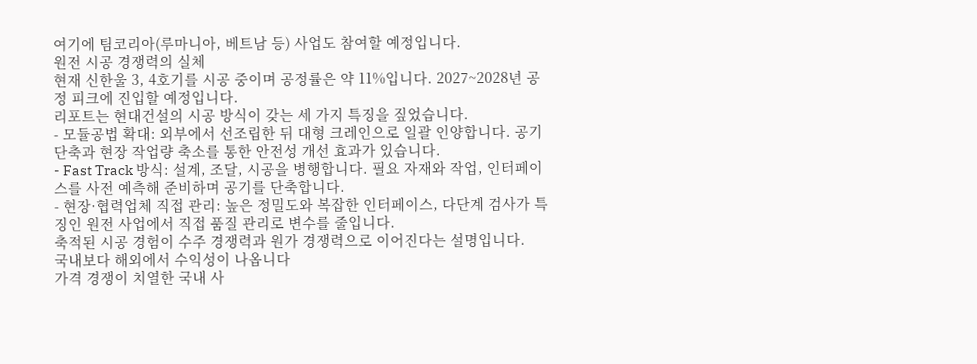여기에 팀코리아(루마니아, 베트남 등) 사업도 참여할 예정입니다.
원전 시공 경쟁력의 실체
현재 신한울 3, 4호기를 시공 중이며 공정률은 약 11%입니다. 2027~2028년 공정 피크에 진입할 예정입니다.
리포트는 현대건설의 시공 방식이 갖는 세 가지 특징을 짚었습니다.
- 모듈공법 확대: 외부에서 선조립한 뒤 대형 크레인으로 일괄 인양합니다. 공기 단축과 현장 작업량 축소를 통한 안전성 개선 효과가 있습니다.
- Fast Track 방식: 설계, 조달, 시공을 병행합니다. 필요 자재와 작업, 인터페이스를 사전 예측해 준비하며 공기를 단축합니다.
- 현장·협력업체 직접 관리: 높은 정밀도와 복잡한 인터페이스, 다단계 검사가 특징인 원전 사업에서 직접 품질 관리로 변수를 줄입니다.
축적된 시공 경험이 수주 경쟁력과 원가 경쟁력으로 이어진다는 설명입니다.
국내보다 해외에서 수익성이 나옵니다
가격 경쟁이 치열한 국내 사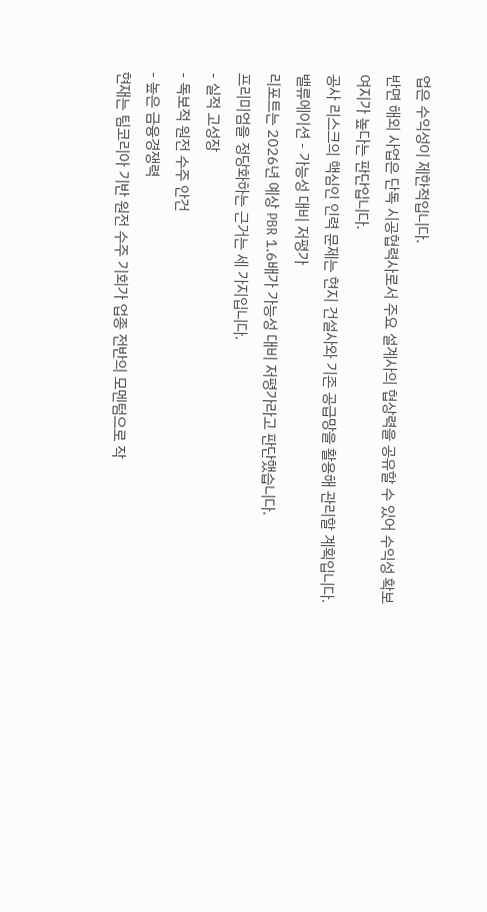업은 수익성이 제한적입니다.
반면 해외 사업은 단독 시공협력사로서 주요 설계사의 협상력을 공유할 수 있어 수익성 확보 여지가 높다는 판단입니다.
공사 리스크의 핵심인 인력 문제는 현지 건설사와 기존 공급망을 활용해 관리할 계획입니다.
밸류에이션 - 가능성 대비 저평가
리포트는 2026년 예상 PBR 1.6배가 가능성 대비 저평가라고 판단했습니다.
프리미엄을 정당화하는 근거는 세 가지입니다.
- 실적 고성장
- 독보적 원전 수주 안건
- 높은 금융경쟁력
현재는 팀코리아 기반 원전 수주 기회가 업종 전반의 모멘텀으로 작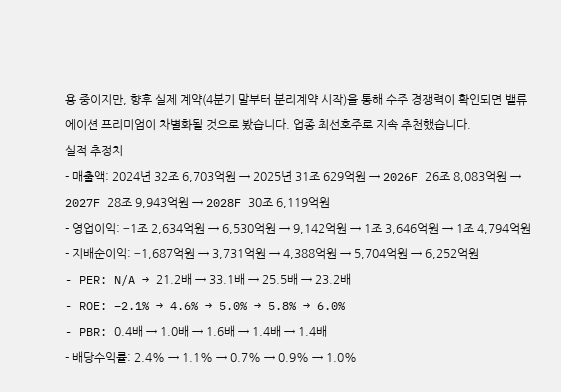용 중이지만, 향후 실제 계약(4분기 말부터 분리계약 시작)을 통해 수주 경쟁력이 확인되면 밸류에이션 프리미엄이 차별화될 것으로 봤습니다. 업종 최선호주로 지속 추천했습니다.
실적 추정치
- 매출액: 2024년 32조 6,703억원 → 2025년 31조 629억원 → 2026F 26조 8,083억원 → 2027F 28조 9,943억원 → 2028F 30조 6,119억원
- 영업이익: −1조 2,634억원 → 6,530억원 → 9,142억원 → 1조 3,646억원 → 1조 4,794억원
- 지배순이익: −1,687억원 → 3,731억원 → 4,388억원 → 5,704억원 → 6,252억원
- PER: N/A → 21.2배 → 33.1배 → 25.5배 → 23.2배
- ROE: −2.1% → 4.6% → 5.0% → 5.8% → 6.0%
- PBR: 0.4배 → 1.0배 → 1.6배 → 1.4배 → 1.4배
- 배당수익률: 2.4% → 1.1% → 0.7% → 0.9% → 1.0%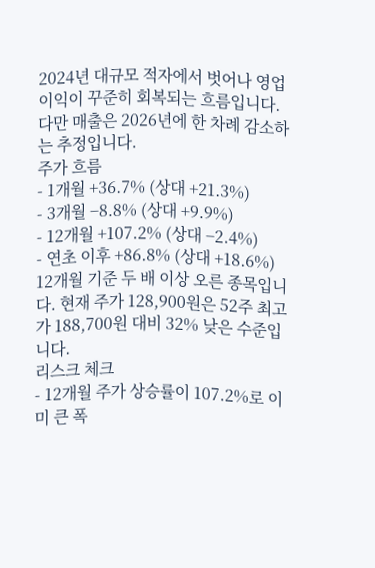2024년 대규모 적자에서 벗어나 영업이익이 꾸준히 회복되는 흐름입니다. 다만 매출은 2026년에 한 차례 감소하는 추정입니다.
주가 흐름
- 1개월 +36.7% (상대 +21.3%)
- 3개월 −8.8% (상대 +9.9%)
- 12개월 +107.2% (상대 −2.4%)
- 연초 이후 +86.8% (상대 +18.6%)
12개월 기준 두 배 이상 오른 종목입니다. 현재 주가 128,900원은 52주 최고가 188,700원 대비 32% 낮은 수준입니다.
리스크 체크
- 12개월 주가 상승률이 107.2%로 이미 큰 폭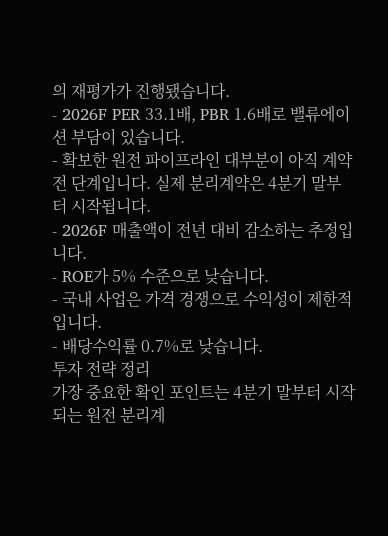의 재평가가 진행됐습니다.
- 2026F PER 33.1배, PBR 1.6배로 밸류에이션 부담이 있습니다.
- 확보한 원전 파이프라인 대부분이 아직 계약 전 단계입니다. 실제 분리계약은 4분기 말부터 시작됩니다.
- 2026F 매출액이 전년 대비 감소하는 추정입니다.
- ROE가 5% 수준으로 낮습니다.
- 국내 사업은 가격 경쟁으로 수익성이 제한적입니다.
- 배당수익률 0.7%로 낮습니다.
투자 전략 정리
가장 중요한 확인 포인트는 4분기 말부터 시작되는 원전 분리계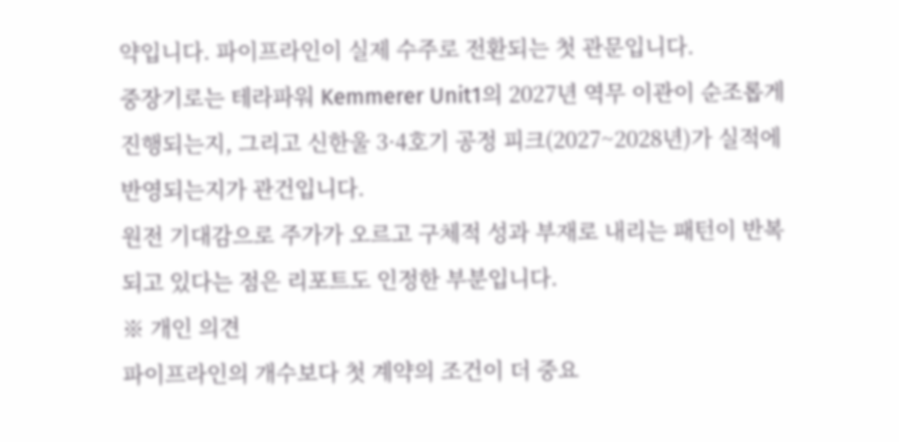약입니다. 파이프라인이 실제 수주로 전환되는 첫 관문입니다.
중장기로는 테라파워 Kemmerer Unit1의 2027년 역무 이관이 순조롭게 진행되는지, 그리고 신한울 3·4호기 공정 피크(2027~2028년)가 실적에 반영되는지가 관건입니다.
원전 기대감으로 주가가 오르고 구체적 성과 부재로 내리는 패턴이 반복되고 있다는 점은 리포트도 인정한 부분입니다.
※ 개인 의견
파이프라인의 개수보다 첫 계약의 조건이 더 중요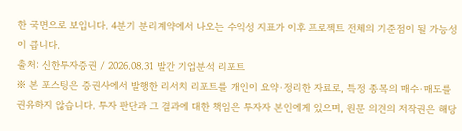한 국면으로 보입니다. 4분기 분리계약에서 나오는 수익성 지표가 이후 프로젝트 전체의 기준점이 될 가능성이 큽니다.
출처: 신한투자증권 / 2026.08.31 발간 기업분석 리포트
※ 본 포스팅은 증권사에서 발행한 리서치 리포트를 개인이 요약·정리한 자료로, 특정 종목의 매수·매도를 권유하지 않습니다. 투자 판단과 그 결과에 대한 책임은 투자자 본인에게 있으며, 원문 의견의 저작권은 해당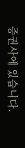증권사에 있습니다.